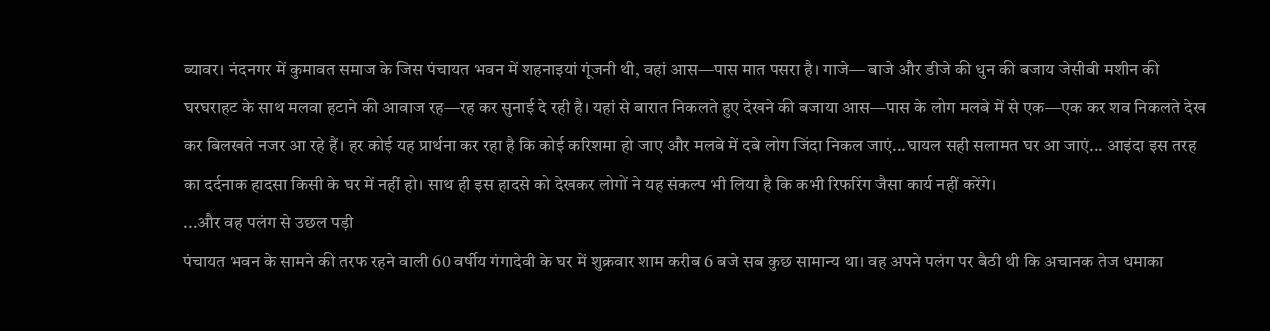ब्यावर। नंदनगर में कुमावत समाज के जिस पंचायत भवन में शहनाइयां गूंजनी थी, वहां आस—पास मात पसरा है। गाजे— बाजे और डीजे की धुन की बजाय जेसीबी मशीन की घरघराहट के साथ मलवा हटाने की आवाज रह—रह कर सुनाई दे रही है। यहां से बारात निकलते हुए देखने की बजाया आस—पास के लोग मलबे में से एक—एक कर शव निकलते देख कर बिलखते नजर आ रहे हैं। हर कोई यह प्रार्थना कर रहा है कि कोई करिशमा हो जाए और मलबे में दबे लोग जिंदा निकल जाएं...घायल सही सलामत घर आ जाएं... आइंदा इस तरह का दर्दनाक हादसा किसी के घर में नहीं हो। साथ ही इस हादसे को देखकर लोगों ने यह संकल्प भी लिया है कि कभी रिफरिंग जैसा कार्य नहीं करेंगे।
...और वह पलंग से उछल पड़ी
पंचायत भवन के सामने की तरफ रहने वाली 60 वर्षीय गंगादेवी के घर में शुक्रवार शाम करीब 6 बजे सब कुछ सामान्य था। वह अपने पलंग पर बैठी थी कि अचानक तेज धमाका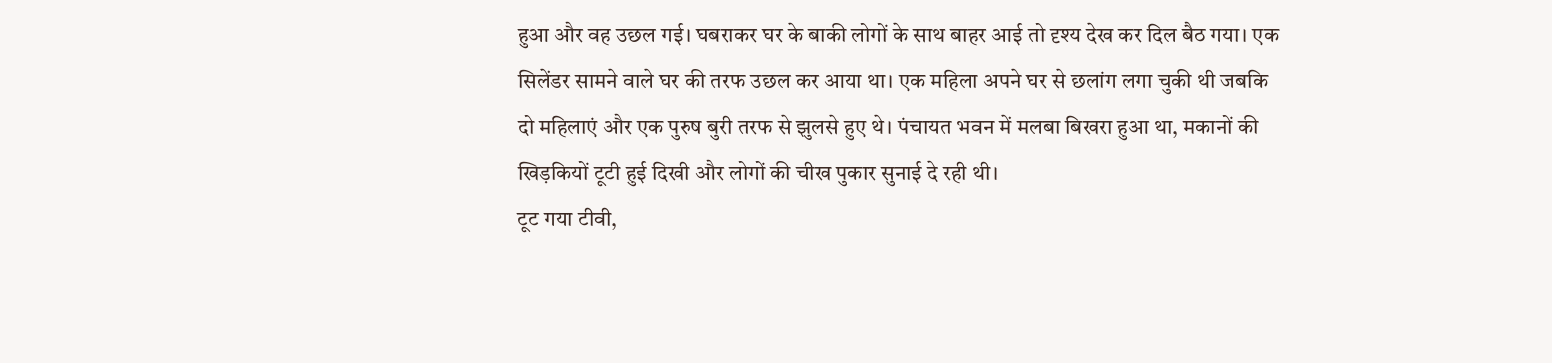हुआ और वह उछल गई। घबराकर घर के बाकी लोगों के साथ बाहर आई तो दृश्य देख कर दिल बैठ गया। एक सिलेंडर सामने वाले घर की तरफ उछल कर आया था। एक महिला अपने घर से छलांग लगा चुकी थी जबकि दो महिलाएं और एक पुरुष बुरी तरफ से झुलसे हुए थे। पंचायत भवन में मलबा बिखरा हुआ था, मकानों की खिड़कियों टूटी हुई दिखी और लोगों की चीख पुकार सुनाई दे रही थी।
टूट गया टीवी,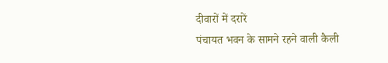दीवारों में दरारें
पंचायत भवन के सामने रहने वाली कैली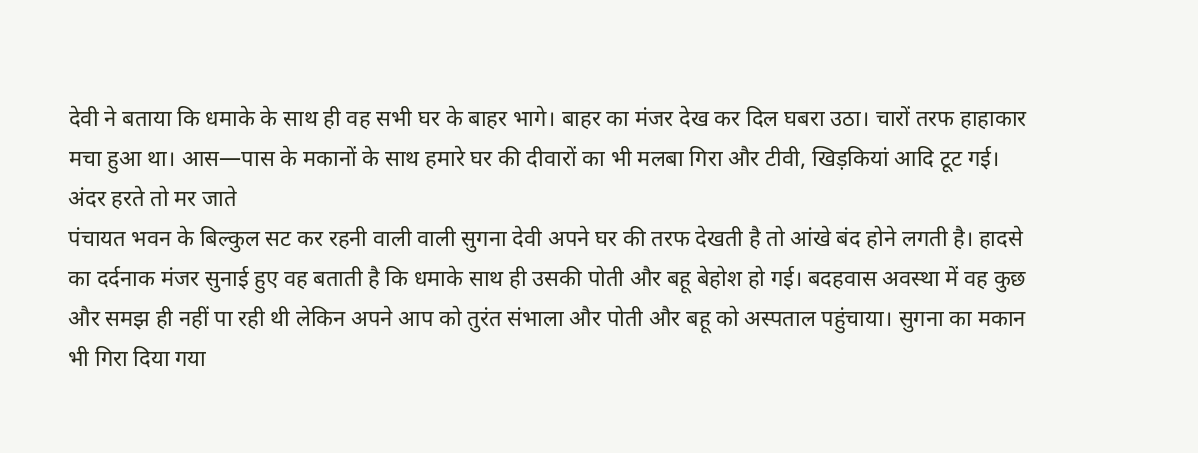देवी ने बताया कि धमाके के साथ ही वह सभी घर के बाहर भागे। बाहर का मंजर देख कर दिल घबरा उठा। चारों तरफ हाहाकार मचा हुआ था। आस—पास के मकानों के साथ हमारे घर की दीवारों का भी मलबा गिरा और टीवी, खिड़कियां आदि टूट गई।
अंदर हरते तो मर जाते
पंचायत भवन के बिल्कुल सट कर रहनी वाली वाली सुगना देवी अपने घर की तरफ देखती है तो आंखे बंद होने लगती है। हादसे का दर्दनाक मंजर सुनाई हुए वह बताती है कि धमाके साथ ही उसकी पोती और बहू बेहोश हो गई। बदहवास अवस्था में वह कुछ और समझ ही नहीं पा रही थी लेकिन अपने आप को तुरंत संभाला और पोती और बहू को अस्पताल पहुंचाया। सुगना का मकान भी गिरा दिया गया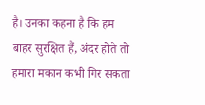है। उनका कहना है कि हम बाहर सुरक्षित हैं, अंदर होते तो हमारा मकान कभी गिर सकता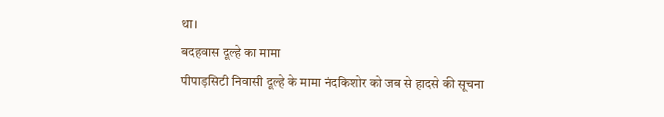था।
बदहवास दूल्हे का मामा
पीपाड़सिटी निवासी दूल्हे के मामा नंदकिशोर को जब से हादसे की सूचना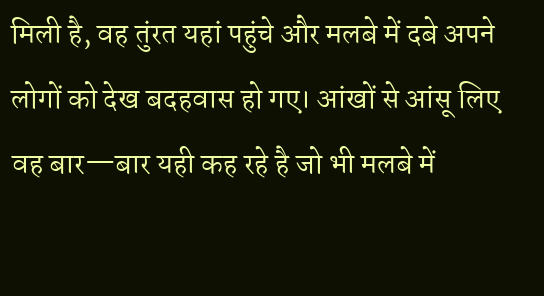मिली है, वह तुंरत यहां पहुंचे और मलबे में दबे अपने लोगों को देख बदहवास हो गए। आंखों से आंसू लिए वह बार—बार यही कह रहे है जो भी मलबे में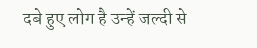दबे हुए लोग है उन्हें जल्दी से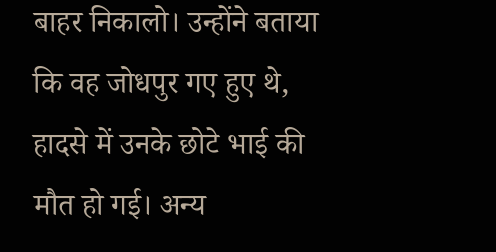बाहर निकालो। उन्होंने बताया कि वह जोधपुर गए हुए थे, हादसे में उनके छोटे भाई की मौत हो गई। अन्य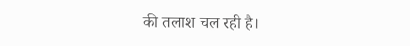की तलाश चल रही है।